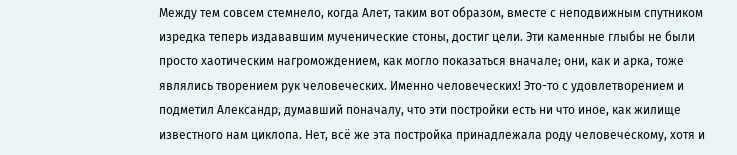Между тем совсем стемнело, когда Алет, таким вот образом, вместе с неподвижным спутником изредка теперь издававшим мученические стоны, достиг цели. Эти каменные глыбы не были просто хаотическим нагромождением, как могло показаться вначале; они, как и арка, тоже являлись творением рук человеческих. Именно человеческих! Это-то с удовлетворением и подметил Александр, думавший поначалу, что эти постройки есть ни что иное, как жилище известного нам циклопа. Нет, всё же эта постройка принадлежала роду человеческому, хотя и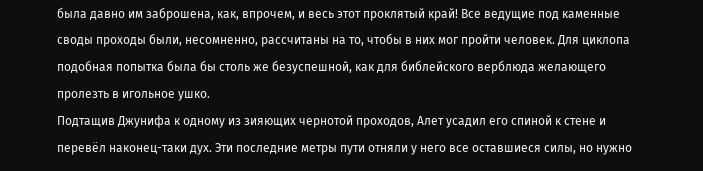была давно им заброшена, как, впрочем, и весь этот проклятый край! Все ведущие под каменные своды проходы были, несомненно, рассчитаны на то, чтобы в них мог пройти человек. Для циклопа подобная попытка была бы столь же безуспешной, как для библейского верблюда желающего пролезть в игольное ушко.
Подтащив Джунифа к одному из зияющих чернотой проходов, Алет усадил его спиной к стене и перевёл наконец-таки дух. Эти последние метры пути отняли у него все оставшиеся силы, но нужно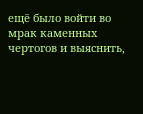ещё было войти во мрак каменных чертогов и выяснить,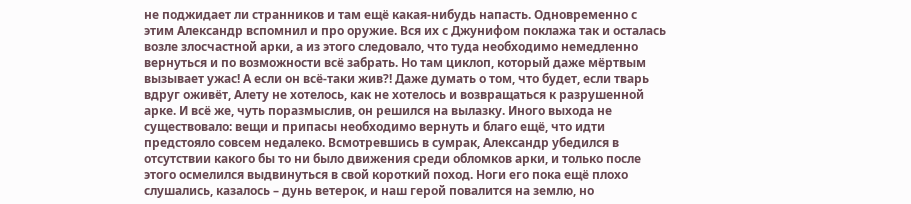не поджидает ли странников и там ещё какая-нибудь напасть. Одновременно с этим Александр вспомнил и про оружие. Вся их с Джунифом поклажа так и осталась возле злосчастной арки, а из этого следовало, что туда необходимо немедленно вернуться и по возможности всё забрать. Но там циклоп, который даже мёртвым вызывает ужас! А если он всё-таки жив?! Даже думать о том, что будет, если тварь вдруг оживёт, Алету не хотелось, как не хотелось и возвращаться к разрушенной арке. И всё же, чуть поразмыслив, он решился на вылазку. Иного выхода не существовало: вещи и припасы необходимо вернуть и благо ещё, что идти предстояло совсем недалеко. Всмотревшись в сумрак, Александр убедился в отсутствии какого бы то ни было движения среди обломков арки, и только после этого осмелился выдвинуться в свой короткий поход. Ноги его пока ещё плохо слушались, казалось – дунь ветерок, и наш герой повалится на землю, но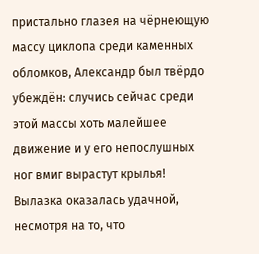пристально глазея на чёрнеющую массу циклопа среди каменных обломков, Александр был твёрдо убеждён: случись сейчас среди этой массы хоть малейшее движение и у его непослушных ног вмиг вырастут крылья!
Вылазка оказалась удачной, несмотря на то, что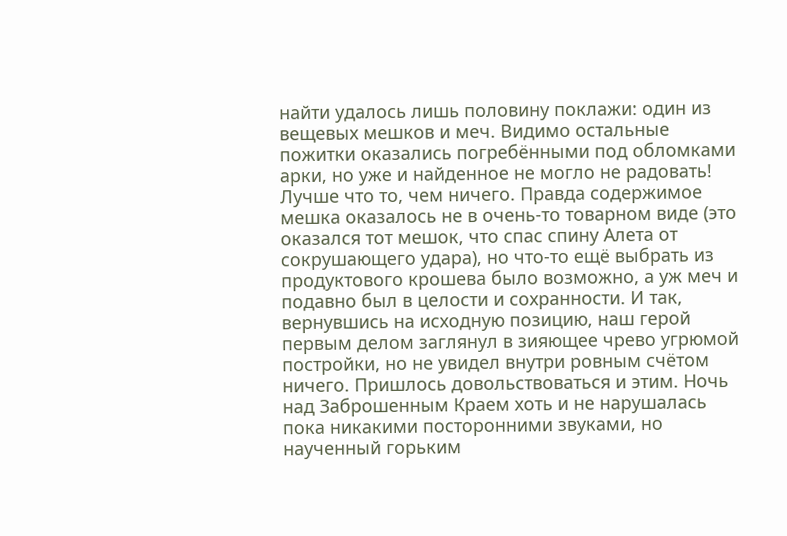найти удалось лишь половину поклажи: один из вещевых мешков и меч. Видимо остальные пожитки оказались погребёнными под обломками арки, но уже и найденное не могло не радовать! Лучше что то, чем ничего. Правда содержимое мешка оказалось не в очень-то товарном виде (это оказался тот мешок, что спас спину Алета от сокрушающего удара), но что-то ещё выбрать из продуктового крошева было возможно, а уж меч и подавно был в целости и сохранности. И так, вернувшись на исходную позицию, наш герой первым делом заглянул в зияющее чрево угрюмой постройки, но не увидел внутри ровным счётом ничего. Пришлось довольствоваться и этим. Ночь над Заброшенным Краем хоть и не нарушалась пока никакими посторонними звуками, но наученный горьким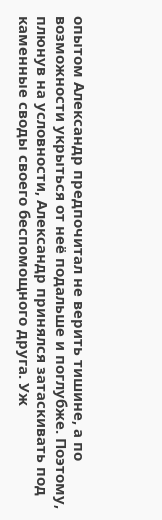опытом Александр предпочитал не верить тишине, а по возможности укрыться от неё подальше и поглубже. Поэтому, плюнув на условности, Александр принялся затаскивать под каменные своды своего беспомощного друга. Уж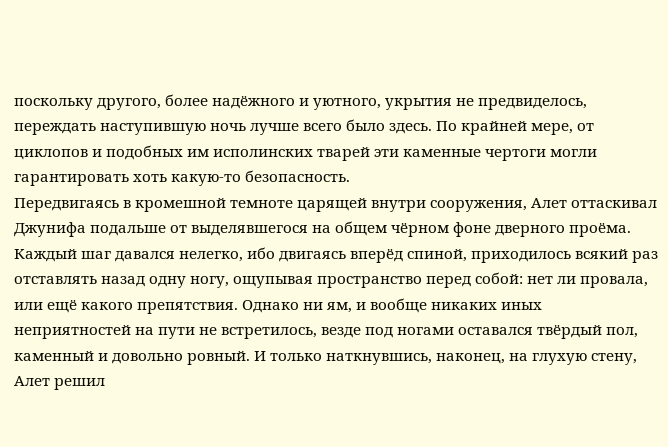поскольку другого, более надёжного и уютного, укрытия не предвиделось, переждать наступившую ночь лучше всего было здесь. По крайней мере, от циклопов и подобных им исполинских тварей эти каменные чертоги могли гарантировать хоть какую-то безопасность.
Передвигаясь в кромешной темноте царящей внутри сооружения, Алет оттаскивал Джунифа подальше от выделявшегося на общем чёрном фоне дверного проёма. Каждый шаг давался нелегко, ибо двигаясь вперёд спиной, приходилось всякий раз отставлять назад одну ногу, ощупывая пространство перед собой: нет ли провала, или ещё какого препятствия. Однако ни ям, и вообще никаких иных неприятностей на пути не встретилось, везде под ногами оставался твёрдый пол, каменный и довольно ровный. И только наткнувшись, наконец, на глухую стену, Алет решил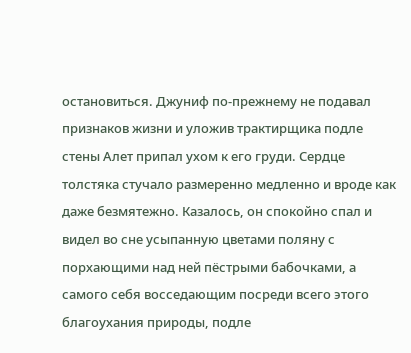остановиться. Джуниф по-прежнему не подавал признаков жизни и уложив трактирщика подле стены Алет припал ухом к его груди. Сердце толстяка стучало размеренно медленно и вроде как даже безмятежно. Казалось, он спокойно спал и видел во сне усыпанную цветами поляну с порхающими над ней пёстрыми бабочками, а самого себя восседающим посреди всего этого благоухания природы, подле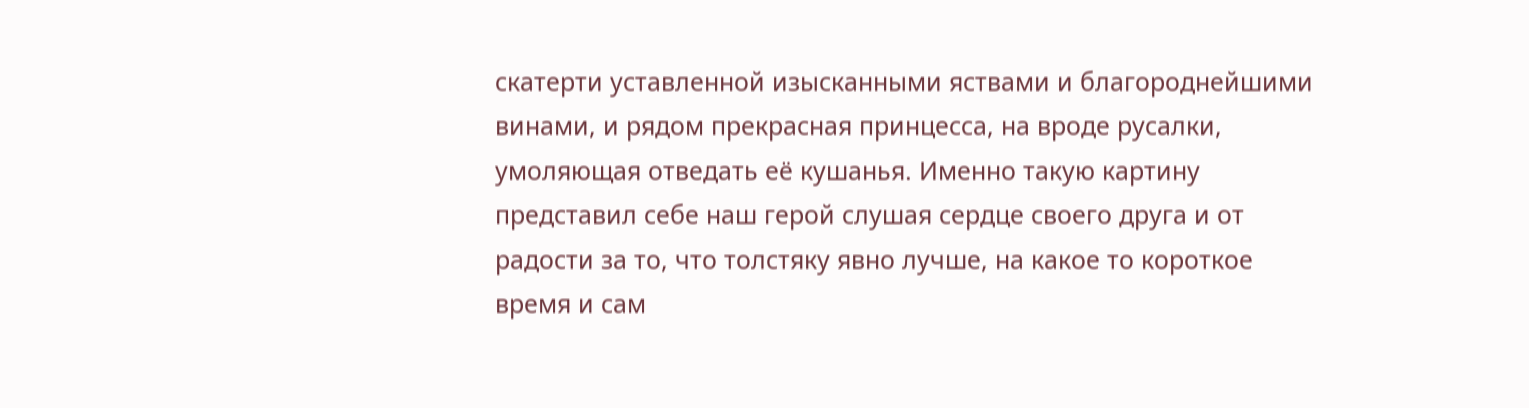скатерти уставленной изысканными яствами и благороднейшими винами, и рядом прекрасная принцесса, на вроде русалки, умоляющая отведать её кушанья. Именно такую картину представил себе наш герой слушая сердце своего друга и от радости за то, что толстяку явно лучше, на какое то короткое время и сам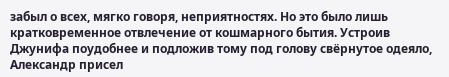забыл о всех, мягко говоря, неприятностях. Но это было лишь кратковременное отвлечение от кошмарного бытия. Устроив Джунифа поудобнее и подложив тому под голову свёрнутое одеяло, Александр присел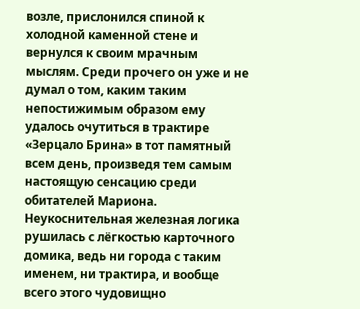возле, прислонился спиной к холодной каменной стене и вернулся к своим мрачным мыслям. Среди прочего он уже и не думал о том, каким таким непостижимым образом ему удалось очутиться в трактире «Зерцало Брина» в тот памятный всем день, произведя тем самым настоящую сенсацию среди обитателей Мариона. Неукоснительная железная логика рушилась с лёгкостью карточного домика, ведь ни города с таким именем, ни трактира, и вообще всего этого чудовищно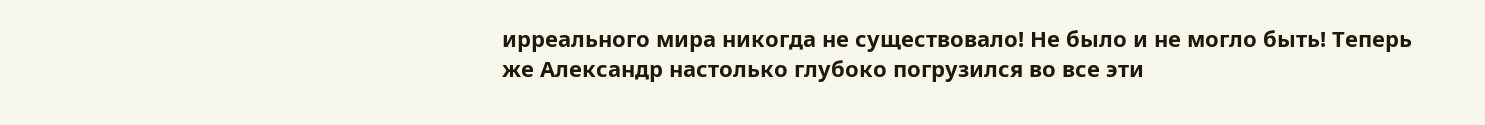ирреального мира никогда не существовало! Не было и не могло быть! Теперь же Александр настолько глубоко погрузился во все эти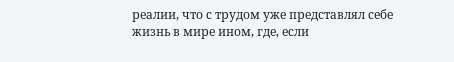реалии, что с трудом уже представлял себе жизнь в мире ином, где, если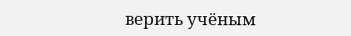верить учёным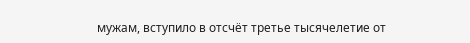мужам, вступило в отсчёт третье тысячелетие от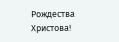Рождества Христова!